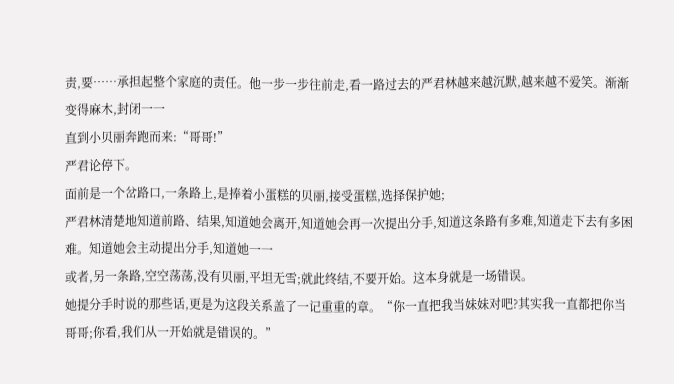责,要……承担起整个家庭的责任。他一步一步往前走,看一路过去的严君林越来越沉默,越来越不爱笑。渐渐变得麻木,封闭一一
直到小贝丽奔跑而来:“哥哥!”
严君论停下。
面前是一个岔路口,一条路上,是捧着小蛋糕的贝丽,接受蛋糕,选择保护她;
严君林清楚地知道前路、结果,知道她会离开,知道她会再一次提出分手,知道这条路有多难,知道走下去有多困难。知道她会主动提出分手,知道她一一
或者,另一条路,空空荡荡,没有贝丽,平坦无雪;就此终结,不要开始。这本身就是一场错误。
她提分手时说的那些话,更是为这段关系盖了一记重重的章。“你一直把我当妹妹对吧?其实我一直都把你当哥哥;你看,我们从一开始就是错误的。”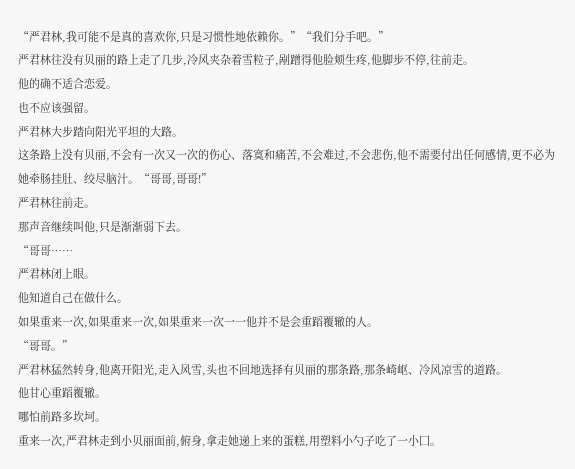“严君林,我可能不是真的喜欢你,只是习惯性地依赖你。”“我们分手吧。”
严君林往没有贝丽的路上走了几步,冷风夹杂着雪粒子,剐蹭得他脸颊生疼,他脚步不停,往前走。
他的确不适合恋爱。
也不应该强留。
严君林大步踏向阳光平坦的大路。
这条路上没有贝丽,不会有一次又一次的伤心、落寞和痛苦,不会难过,不会悲伤,他不需要付出任何感情,更不必为她牵肠挂肚、绞尽脑汁。“哥哥,哥哥!”
严君林往前走。
那声音继续叫他,只是渐渐弱下去。
“哥哥……
严君林闭上眼。
他知道自己在做什么。
如果重来一次,如果重来一次,如果重来一次一一他并不是会重蹈覆辙的人。
“哥哥。”
严君林猛然转身,他离开阳光,走入风雪,头也不回地选择有贝丽的那条路,那条崎岖、冷风凉雪的道路。
他甘心重蹈覆辙。
哪怕前路多坎坷。
重来一次,严君林走到小贝丽面前,俯身,拿走她递上来的蛋糕,用塑料小勺子吃了一小囗。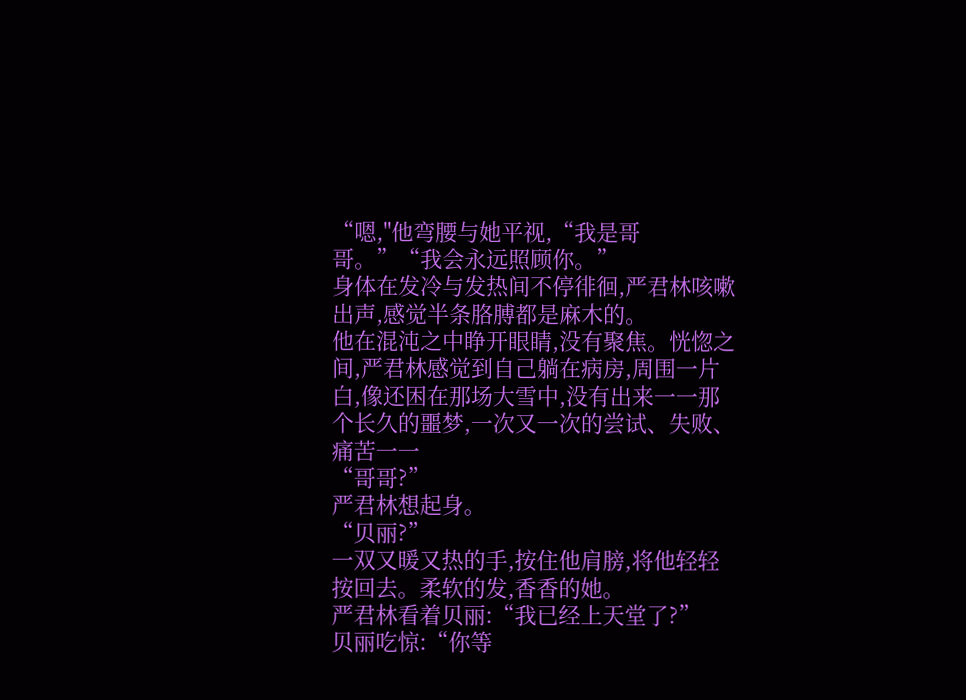“嗯,"他弯腰与她平视,“我是哥哥。”“我会永远照顾你。”
身体在发冷与发热间不停徘徊,严君林咳嗽出声,感觉半条胳膊都是麻木的。
他在混沌之中睁开眼睛,没有聚焦。恍惚之间,严君林感觉到自己躺在病房,周围一片白,像还困在那场大雪中,没有出来一一那个长久的噩梦,一次又一次的尝试、失败、痛苦一一
“哥哥?”
严君林想起身。
“贝丽?”
一双又暖又热的手,按住他肩膀,将他轻轻按回去。柔软的发,香香的她。
严君林看着贝丽:“我已经上天堂了?”
贝丽吃惊:“你等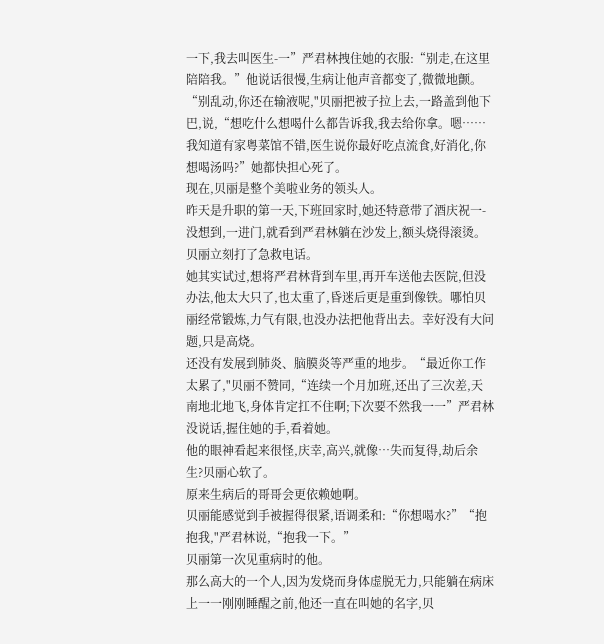一下,我去叫医生-一”严君林拽住她的衣服:“别走,在这里陪陪我。”他说话很慢,生病让他声音都变了,微微地颤。“别乱动,你还在输液呢,"贝丽把被子拉上去,一路盖到他下巴,说,“想吃什么想喝什么都告诉我,我去给你拿。嗯……我知道有家粤菜馆不错,医生说你最好吃点流食,好消化,你想喝汤吗?”她都快担心死了。
现在,贝丽是整个美啦业务的领头人。
昨天是升职的第一天,下班回家时,她还特意带了酒庆祝一-没想到,一进门,就看到严君林躺在沙发上,额头烧得滚烫。贝丽立刻打了急救电话。
她其实试过,想将严君林背到车里,再开车送他去医院,但没办法,他太大只了,也太重了,昏迷后更是重到像铁。哪怕贝丽经常锻炼,力气有限,也没办法把他背出去。幸好没有大问题,只是高烧。
还没有发展到肺炎、脑膜炎等严重的地步。“最近你工作太累了,"贝丽不赞同,“连续一个月加班,还出了三次差,天南地北地飞,身体肯定扛不住啊;下次要不然我一一”严君林没说话,握住她的手,看着她。
他的眼神看起来很怪,庆幸,高兴,就像…失而复得,劫后余生?贝丽心软了。
原来生病后的哥哥会更依赖她啊。
贝丽能感觉到手被握得很紧,语调柔和:“你想喝水?”“抱抱我,"严君林说,“抱我一下。”
贝丽第一次见重病时的他。
那么高大的一个人,因为发烧而身体虚脱无力,只能躺在病床上一一刚刚睡醒之前,他还一直在叫她的名字,贝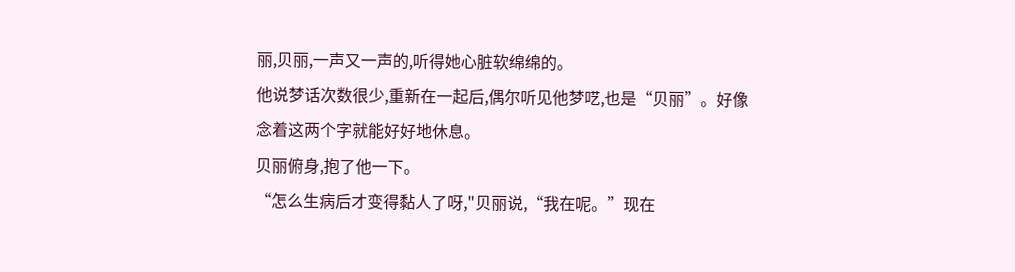丽,贝丽,一声又一声的,听得她心脏软绵绵的。
他说梦话次数很少,重新在一起后,偶尔听见他梦呓,也是“贝丽”。好像念着这两个字就能好好地休息。
贝丽俯身,抱了他一下。
“怎么生病后才变得黏人了呀,"贝丽说,“我在呢。”现在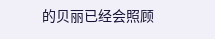的贝丽已经会照顾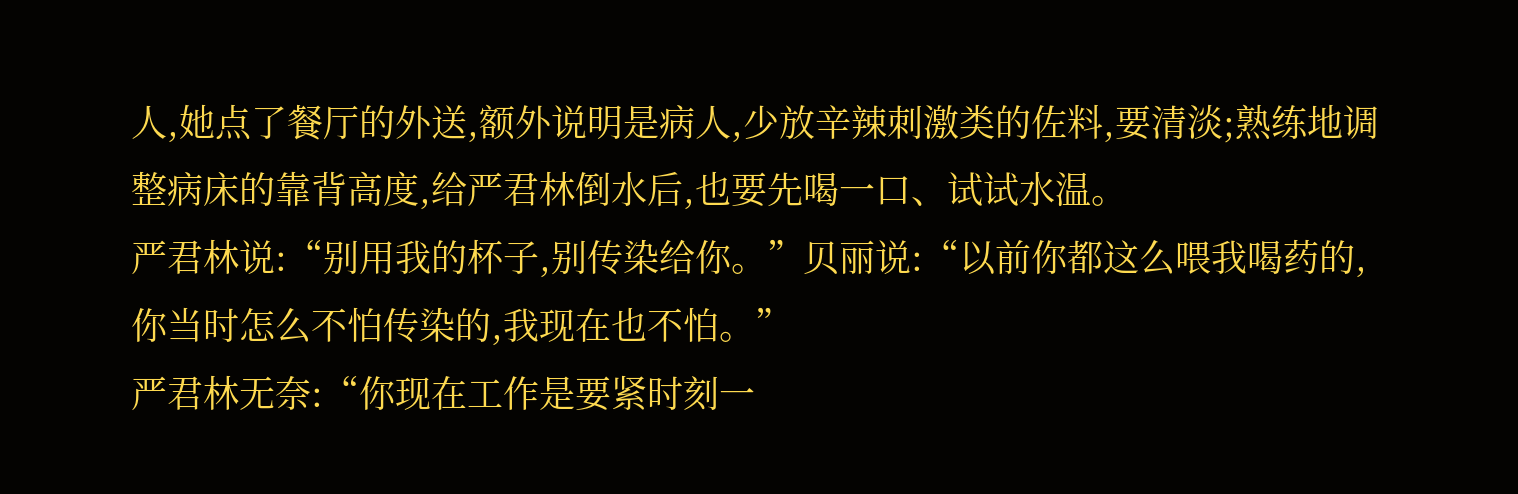人,她点了餐厅的外送,额外说明是病人,少放辛辣刺激类的佐料,要清淡;熟练地调整病床的靠背高度,给严君林倒水后,也要先喝一口、试试水温。
严君林说:“别用我的杯子,别传染给你。”贝丽说:“以前你都这么喂我喝药的,你当时怎么不怕传染的,我现在也不怕。”
严君林无奈:“你现在工作是要紧时刻一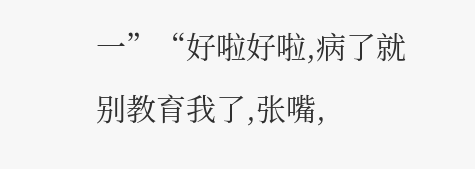一”“好啦好啦,病了就别教育我了,张嘴,